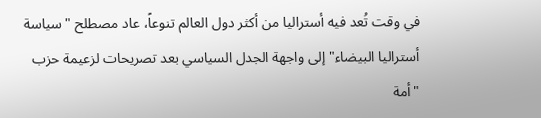في وقت تُعد فيه أستراليا من أكثر دول العالم تنوعاً، عاد مصطلح "سياسة أستراليا البيضاء" إلى واجهة الجدل السياسي بعد تصريحات لزعيمة حزب "أمة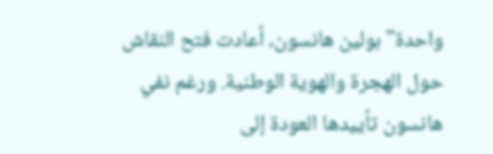واحدة" بولين هانسون، أعادت فتح النقاش حول الهجرة والهوية الوطنية. ورغم نفي هانسون تأييدها العودة إلى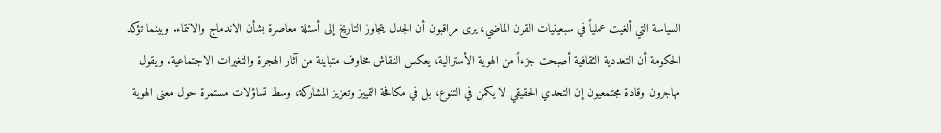السياسة التي ألغيت عملياً في سبعينيات القرن الماضي، يرى مراقبون أن الجدل يتجاوز التاريخ إلى أسئلة معاصرة بشأن الاندماج والانتماء. وبينما تؤكد الحكومة أن التعددية الثقافية أصبحت جزءاً من الهوية الأسترالية، يعكس النقاش مخاوف متباينة من آثار الهجرة والتغيرات الاجتماعية. ويقول مهاجرون وقادة مجتمعيون إن التحدي الحقيقي لا يكمن في التنوع، بل في مكافحة التمييز وتعزيز المشاركة، وسط تساؤلات مستمرة حول معنى الهوية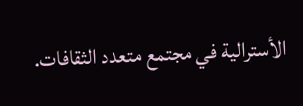الأسترالية في مجتمع متعدد الثقافات.